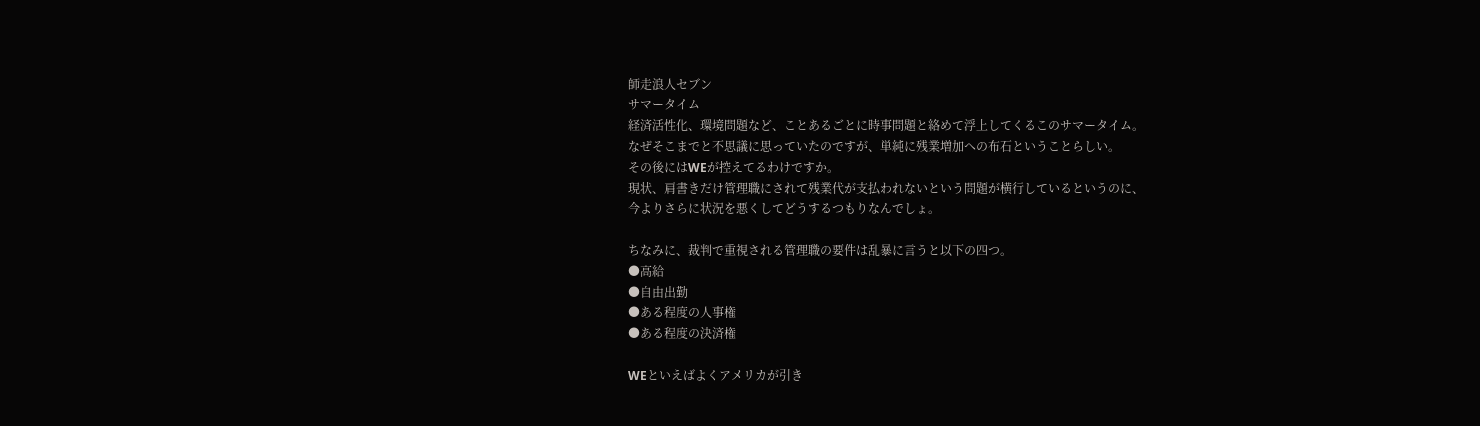師走浪人セブン
サマータイム
経済活性化、環境問題など、ことあるごとに時事問題と絡めて浮上してくるこのサマータイム。
なぜそこまでと不思議に思っていたのですが、単純に残業増加への布石ということらしい。
その後にはWEが控えてるわけですか。
現状、肩書きだけ管理職にされて残業代が支払われないという問題が横行しているというのに、
今よりさらに状況を悪くしてどうするつもりなんでしょ。

ちなみに、裁判で重視される管理職の要件は乱暴に言うと以下の四つ。
●高給
●自由出勤
●ある程度の人事権
●ある程度の決済権

WEといえばよくアメリカが引き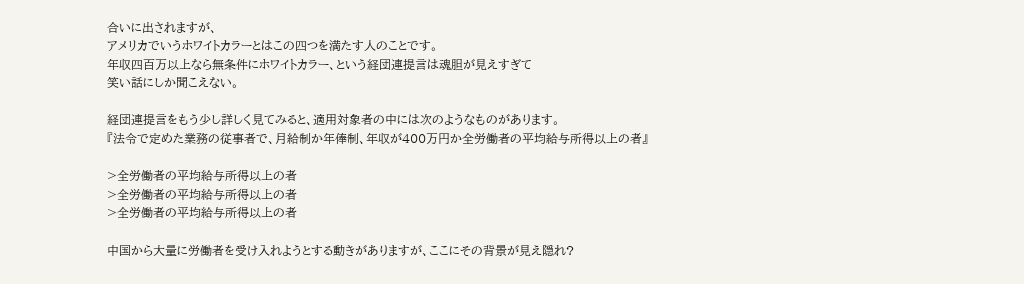合いに出されますが、
アメリカでいうホワイトカラーとはこの四つを満たす人のことです。
年収四百万以上なら無条件にホワイトカラー、という経団連提言は魂胆が見えすぎて
笑い話にしか聞こえない。

経団連提言をもう少し詳しく見てみると、適用対象者の中には次のようなものがあります。
『法令で定めた業務の従事者で、月給制か年俸制、年収が400万円か全労働者の平均給与所得以上の者』

>全労働者の平均給与所得以上の者
>全労働者の平均給与所得以上の者
>全労働者の平均給与所得以上の者

中国から大量に労働者を受け入れようとする動きがありますが、ここにその背景が見え隠れ?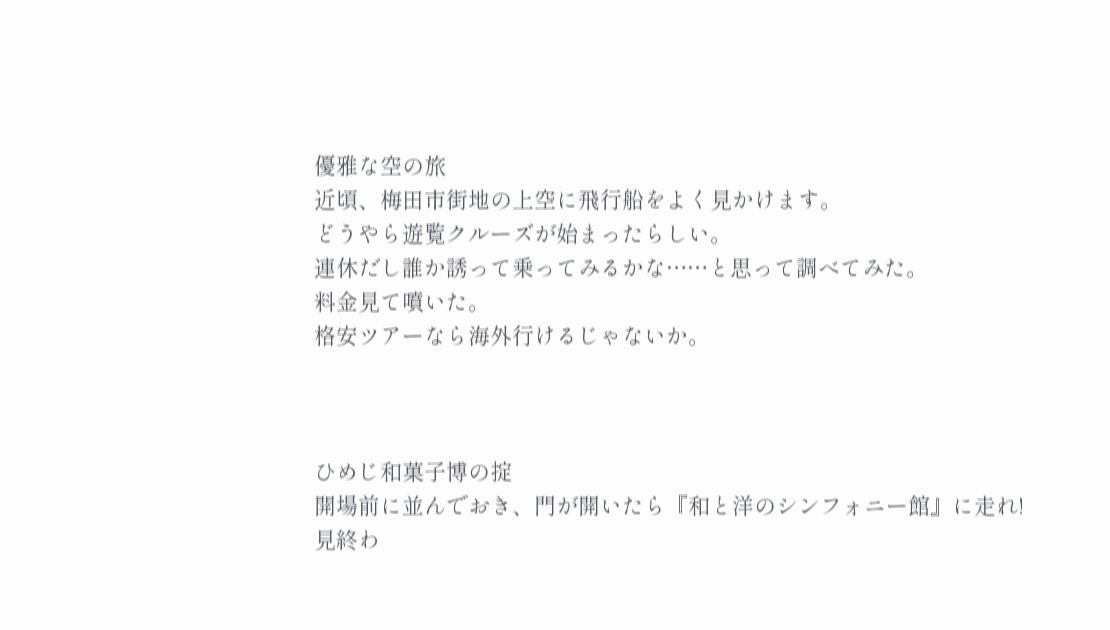優雅な空の旅
近頃、梅田市街地の上空に飛行船をよく見かけます。
どうやら遊覧クルーズが始まったらしい。
連休だし誰か誘って乗ってみるかな……と思って調べてみた。
料金見て噴いた。
格安ツアーなら海外行けるじゃないか。



ひめじ和菓子博の掟
開場前に並んでおき、門が開いたら『和と洋のシンフォニー館』に走れ!
見終わ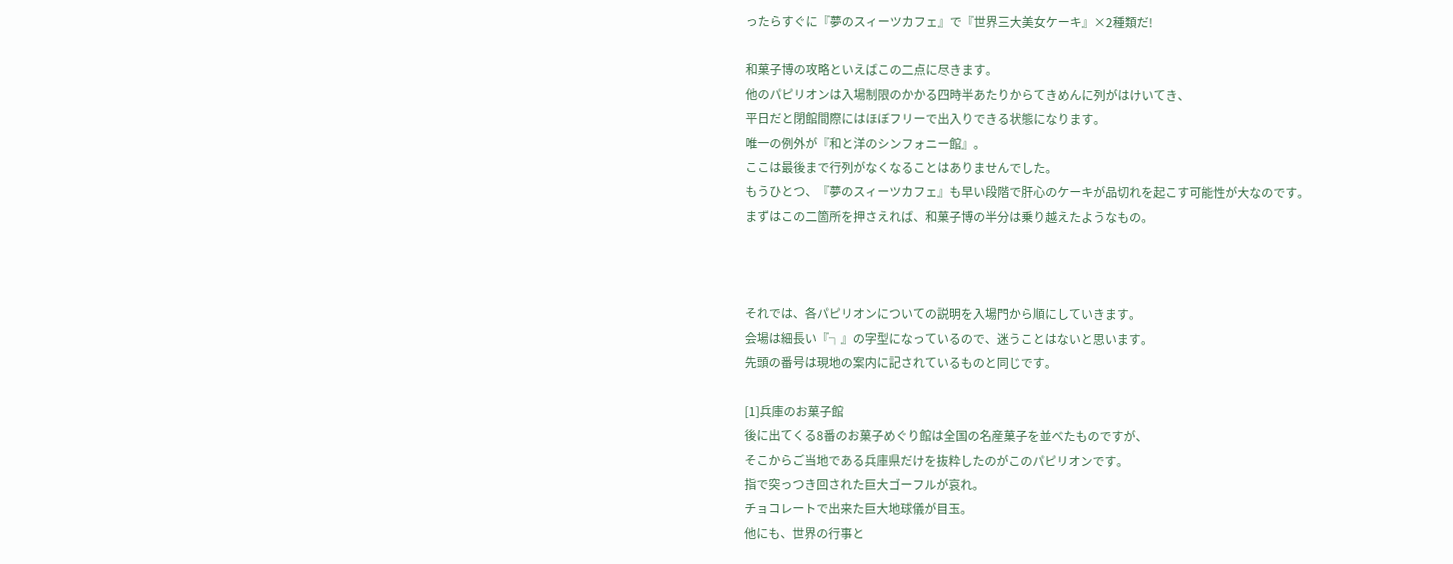ったらすぐに『夢のスィーツカフェ』で『世界三大美女ケーキ』×2種類だ!

和菓子博の攻略といえばこの二点に尽きます。
他のパピリオンは入場制限のかかる四時半あたりからてきめんに列がはけいてき、
平日だと閉館間際にはほぼフリーで出入りできる状態になります。
唯一の例外が『和と洋のシンフォニー館』。
ここは最後まで行列がなくなることはありませんでした。
もうひとつ、『夢のスィーツカフェ』も早い段階で肝心のケーキが品切れを起こす可能性が大なのです。
まずはこの二箇所を押さえれば、和菓子博の半分は乗り越えたようなもの。



それでは、各パピリオンについての説明を入場門から順にしていきます。
会場は細長い『┐』の字型になっているので、迷うことはないと思います。
先頭の番号は現地の案内に記されているものと同じです。

[1]兵庫のお菓子館
後に出てくる8番のお菓子めぐり館は全国の名産菓子を並べたものですが、
そこからご当地である兵庫県だけを抜粋したのがこのパピリオンです。
指で突っつき回された巨大ゴーフルが哀れ。
チョコレートで出来た巨大地球儀が目玉。
他にも、世界の行事と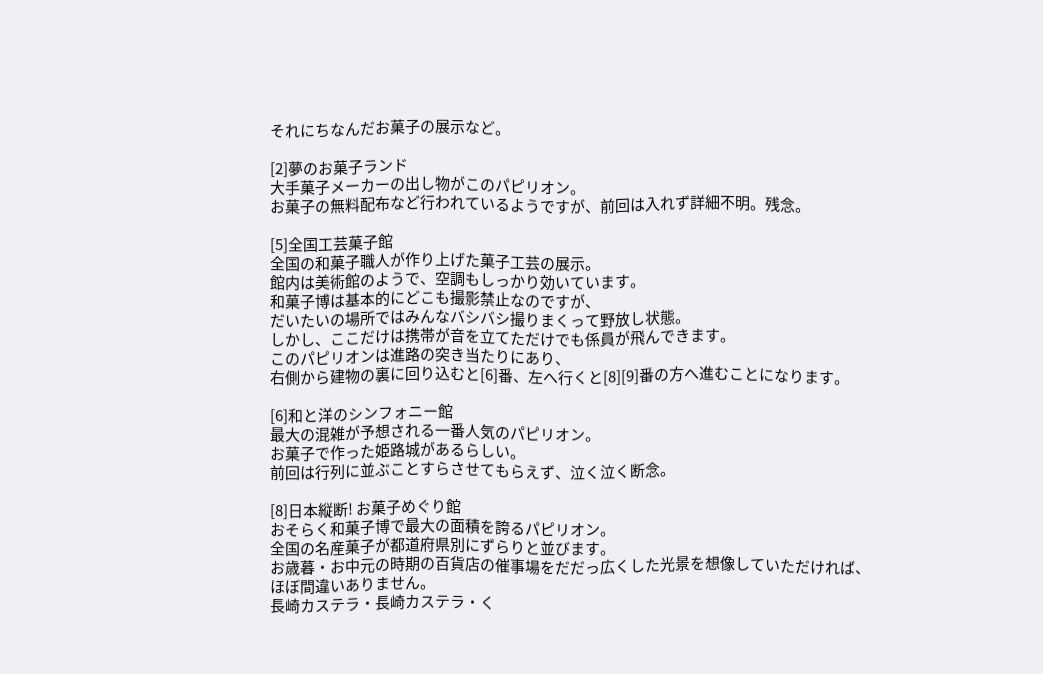それにちなんだお菓子の展示など。

[2]夢のお菓子ランド
大手菓子メーカーの出し物がこのパピリオン。
お菓子の無料配布など行われているようですが、前回は入れず詳細不明。残念。

[5]全国工芸菓子館
全国の和菓子職人が作り上げた菓子工芸の展示。
館内は美術館のようで、空調もしっかり効いています。
和菓子博は基本的にどこも撮影禁止なのですが、
だいたいの場所ではみんなバシバシ撮りまくって野放し状態。
しかし、ここだけは携帯が音を立てただけでも係員が飛んできます。
このパピリオンは進路の突き当たりにあり、
右側から建物の裏に回り込むと[6]番、左へ行くと[8][9]番の方へ進むことになります。

[6]和と洋のシンフォニー館
最大の混雑が予想される一番人気のパピリオン。
お菓子で作った姫路城があるらしい。
前回は行列に並ぶことすらさせてもらえず、泣く泣く断念。

[8]日本縦断! お菓子めぐり館
おそらく和菓子博で最大の面積を誇るパピリオン。
全国の名産菓子が都道府県別にずらりと並びます。
お歳暮・お中元の時期の百貨店の催事場をだだっ広くした光景を想像していただければ、
ほぼ間違いありません。
長崎カステラ・長崎カステラ・く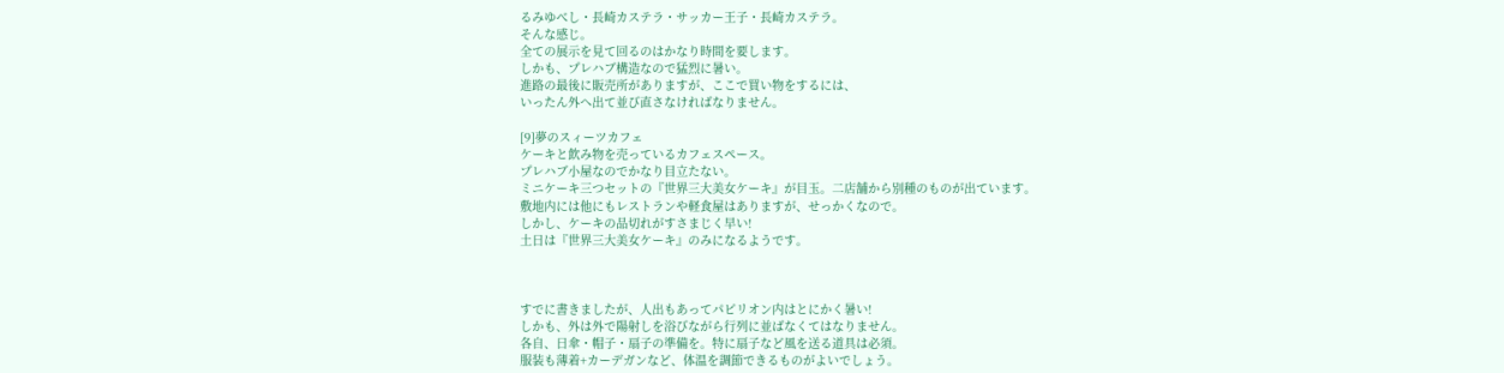るみゆべし・長崎カステラ・サッカー王子・長崎カステラ。
そんな感じ。
全ての展示を見て回るのはかなり時間を要します。
しかも、プレハブ構造なので猛烈に暑い。
進路の最後に販売所がありますが、ここで買い物をするには、
いったん外へ出て並び直さなければなりません。

[9]夢のスィーツカフェ
ケーキと飲み物を売っているカフェスペース。
プレハブ小屋なのでかなり目立たない。
ミニケーキ三つセットの『世界三大美女ケーキ』が目玉。二店舗から別種のものが出ています。
敷地内には他にもレストランや軽食屋はありますが、せっかくなので。
しかし、ケーキの品切れがすさまじく早い!
土日は『世界三大美女ケーキ』のみになるようです。



すでに書きましたが、人出もあってパピリオン内はとにかく暑い!
しかも、外は外で陽射しを浴びながら行列に並ばなくてはなりません。
各自、日傘・帽子・扇子の準備を。特に扇子など風を送る道具は必須。
服装も薄着+カーデガンなど、体温を調節できるものがよいでしょう。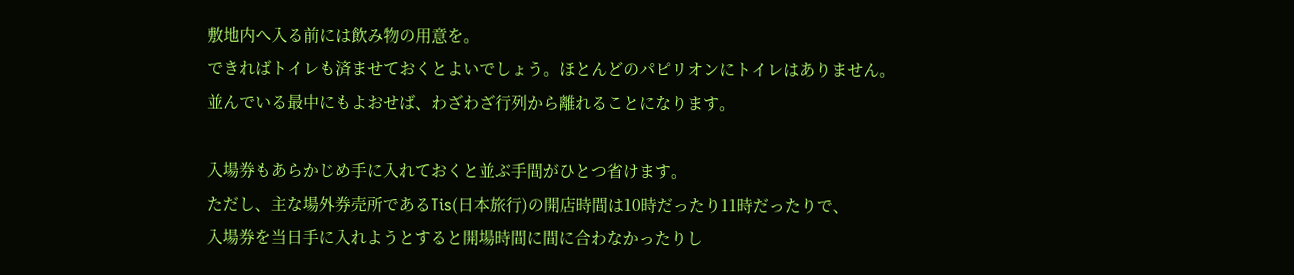敷地内へ入る前には飲み物の用意を。
できればトイレも済ませておくとよいでしょう。ほとんどのパピリオンにトイレはありません。
並んでいる最中にもよおせば、わざわざ行列から離れることになります。

入場券もあらかじめ手に入れておくと並ぶ手間がひとつ省けます。
ただし、主な場外券売所であるTis(日本旅行)の開店時間は10時だったり11時だったりで、
入場券を当日手に入れようとすると開場時間に間に合わなかったりし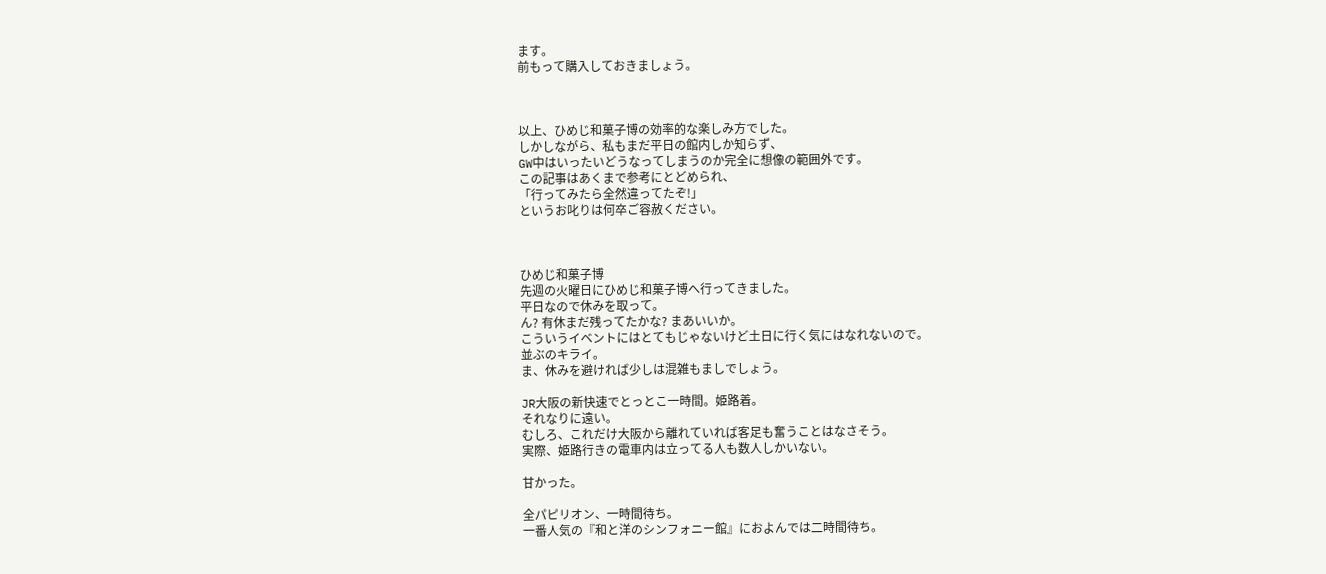ます。
前もって購入しておきましょう。



以上、ひめじ和菓子博の効率的な楽しみ方でした。
しかしながら、私もまだ平日の館内しか知らず、
GW中はいったいどうなってしまうのか完全に想像の範囲外です。
この記事はあくまで参考にとどめられ、
「行ってみたら全然違ってたぞ!」
というお叱りは何卒ご容赦ください。



ひめじ和菓子博
先週の火曜日にひめじ和菓子博へ行ってきました。
平日なので休みを取って。
ん? 有休まだ残ってたかな? まあいいか。
こういうイベントにはとてもじゃないけど土日に行く気にはなれないので。
並ぶのキライ。
ま、休みを避ければ少しは混雑もましでしょう。

JR大阪の新快速でとっとこ一時間。姫路着。
それなりに遠い。
むしろ、これだけ大阪から離れていれば客足も奮うことはなさそう。
実際、姫路行きの電車内は立ってる人も数人しかいない。

甘かった。

全パピリオン、一時間待ち。
一番人気の『和と洋のシンフォニー館』におよんでは二時間待ち。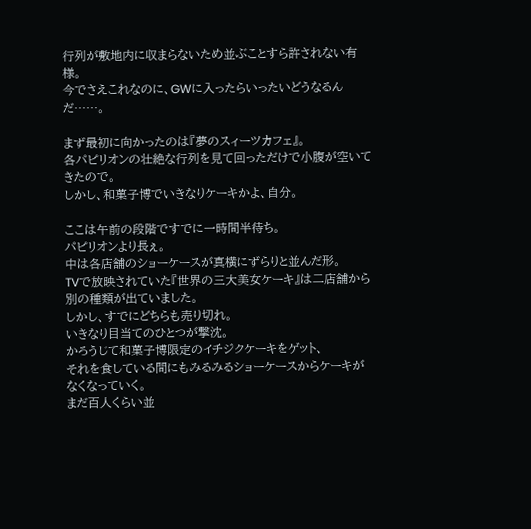行列が敷地内に収まらないため並ぶことすら許されない有様。
今でさえこれなのに、GWに入ったらいったいどうなるんだ……。

まず最初に向かったのは『夢のスィーツカフェ』。
各パピリオンの壮絶な行列を見て回っただけで小腹が空いてきたので。
しかし、和菓子博でいきなりケーキかよ、自分。

ここは午前の段階ですでに一時間半待ち。
パピリオンより長ぇ。
中は各店舗のショーケースが真横にずらりと並んだ形。
TVで放映されていた『世界の三大美女ケーキ』は二店舗から別の種類が出ていました。
しかし、すでにどちらも売り切れ。
いきなり目当てのひとつが撃沈。
かろうじて和菓子博限定のイチジクケーキをゲット、
それを食している間にもみるみるショーケースからケーキがなくなっていく。
まだ百人くらい並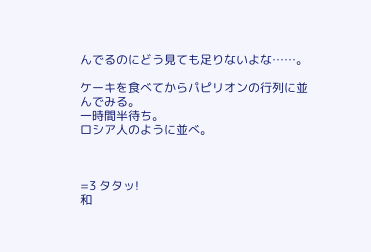んでるのにどう見ても足りないよな……。

ケーキを食べてからパピリオンの行列に並んでみる。
一時間半待ち。
ロシア人のように並べ。



=3 タタッ!
和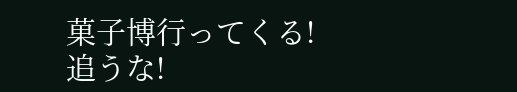菓子博行ってくる!
追うな!